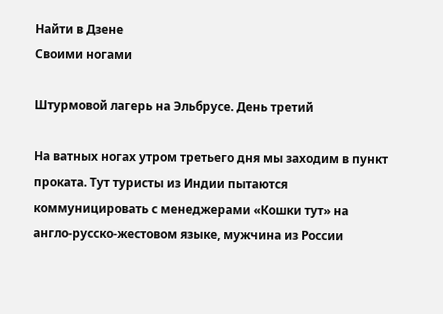Найти в Дзене
Своими ногами

Штурмовой лагерь на Эльбрусе. День третий

На ватных ногах утром третьего дня мы заходим в пункт проката. Тут туристы из Индии пытаются коммуницировать с менеджерами «Кошки тут» на англо-русско-жестовом языке, мужчина из России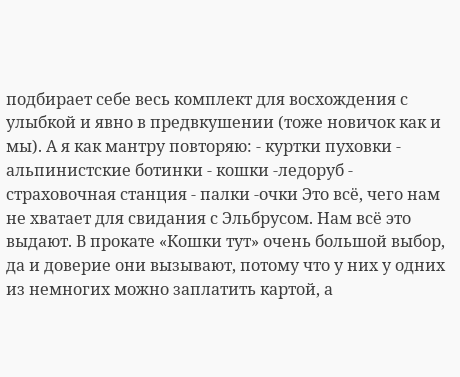подбирает себе весь комплект для восхождения с улыбкой и явно в предвкушении (тоже новичок как и мы). А я как мантру повторяю: - куртки пуховки - альпинистские ботинки - кошки -ледоруб - страховочная станция - палки -очки Это всё, чего нам не хватает для свидания с Эльбрусом. Нам всё это выдают. В прокате «Кошки тут» очень большой выбор, да и доверие они вызывают, потому что у них у одних из немногих можно заплатить картой, а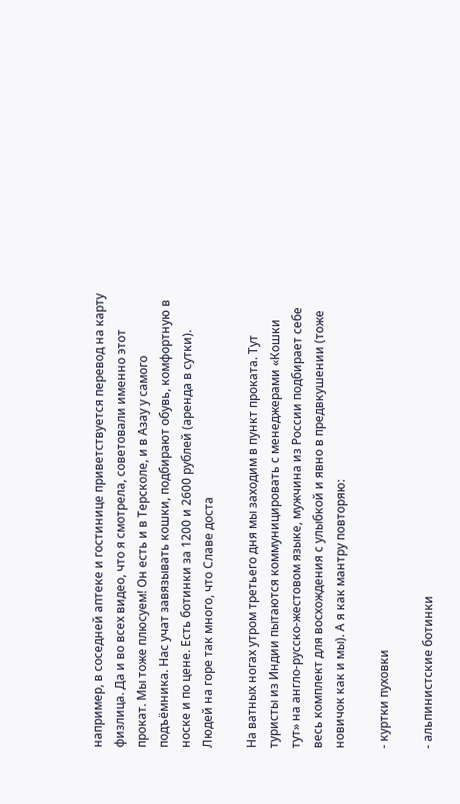например, в соседней аптеке и гостинице приветствуется перевод на карту физлица. Да и во всех видео, что я смотрела, советовали именно этот прокат. Мы тоже плюсуем! Он есть и в Терсколе, и в Азау у самого подъёмника. Нас учат завязывать кошки, подбирают обувь, комфортную в носке и по цене. Есть ботинки за 1200 и 2600 рублей (аренда в сутки). Людей на горе так много, что Славе доста

На ватных ногах утром третьего дня мы заходим в пункт проката. Тут туристы из Индии пытаются коммуницировать с менеджерами «Кошки тут» на англо-русско-жестовом языке, мужчина из России подбирает себе весь комплект для восхождения с улыбкой и явно в предвкушении (тоже новичок как и мы). А я как мантру повторяю:

- куртки пуховки

- альпинистские ботинки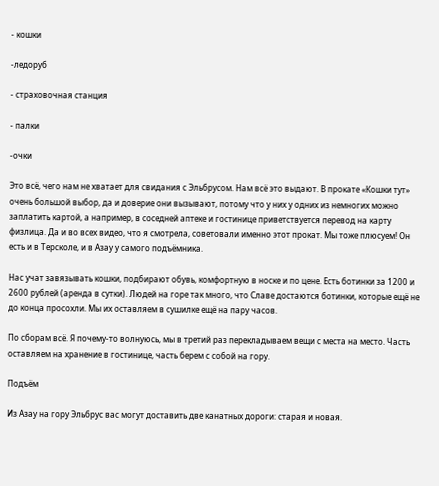- кошки

-ледоруб

- страховочная станция

- палки

-очки

Это всё, чего нам не хватает для свидания с Эльбрусом. Нам всё это выдают. В прокате «Кошки тут» очень большой выбор, да и доверие они вызывают, потому что у них у одних из немногих можно заплатить картой, а например, в соседней аптеке и гостинице приветствуется перевод на карту физлица. Да и во всех видео, что я смотрела, советовали именно этот прокат. Мы тоже плюсуем! Он есть и в Терсколе, и в Азау у самого подъёмника.

Нас учат завязывать кошки, подбирают обувь, комфортную в носке и по цене. Есть ботинки за 1200 и 2600 рублей (аренда в сутки). Людей на горе так много, что Славе достаются ботинки, которые ещё не до конца просохли. Мы их оставляем в сушилке ещё на пару часов.

По сборам всё. Я почему-то волнуюсь, мы в третий раз перекладываем вещи с места на место. Часть оставляем на хранение в гостинице, часть берем с собой на гору.

Подъём

Из Азау на гору Эльбрус вас могут доставить две канатных дороги: старая и новая.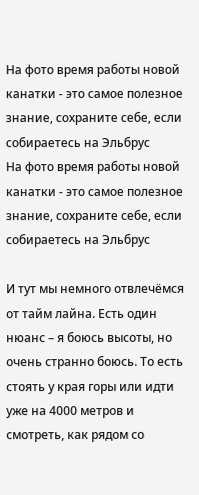На фото время работы новой канатки - это самое полезное знание, сохраните себе, если собираетесь на Эльбрус
На фото время работы новой канатки - это самое полезное знание, сохраните себе, если собираетесь на Эльбрус

И тут мы немного отвлечёмся от тайм лайна. Есть один нюанс – я боюсь высоты, но очень странно боюсь. То есть стоять у края горы или идти уже на 4000 метров и смотреть, как рядом со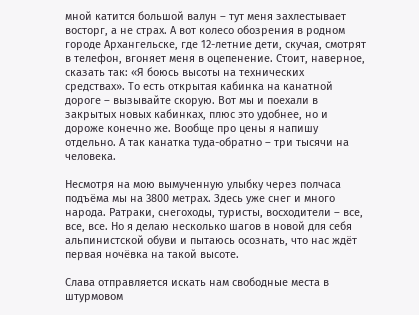мной катится большой валун – тут меня захлестывает восторг, а не страх. А вот колесо обозрения в родном городе Архангельске, где 12-летние дети, скучая, смотрят в телефон, вгоняет меня в оцепенение. Стоит, наверное, сказать так: «Я боюсь высоты на технических средствах». То есть открытая кабинка на канатной дороге – вызывайте скорую. Вот мы и поехали в закрытых новых кабинках, плюс это удобнее, но и дороже конечно же. Вообще про цены я напишу отдельно. А так канатка туда-обратно – три тысячи на человека.

Несмотря на мою вымученную улыбку через полчаса подъёма мы на 3800 метрах. Здесь уже снег и много народа. Ратраки, снегоходы, туристы, восходители – все, все, все. Но я делаю несколько шагов в новой для себя альпинистской обуви и пытаюсь осознать, что нас ждёт первая ночёвка на такой высоте.

Слава отправляется искать нам свободные места в штурмовом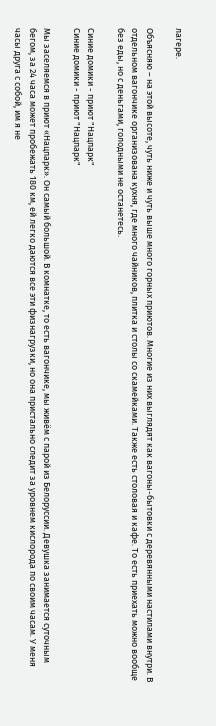лагере.

Объясняю – на этой высоте, чуть ниже и чуть выше много горных приютов. Многие из них выглядят как вагоны-бытовки с деревянными настилами внутри. В отдельном вагончике организована кухня, где много чайников, плитка и столы со скамейками. Также есть столовая и кафе. То есть приехать можно вообще без еды, но с деньгами, голодными не останетесь.

Синие домики - приют "Нацпарк"
Синие домики - приют "Нацпарк"

Мы заселяемся в приют «Нацпарк». Он самый большой. В комнатке, то есть вагончике, мы живём с парой из Белоруссии. Девушка занимается суточным бегом, за 24 часа может пробежать 180 км, ей легко даются все эти физнагрузки, но она пристально следит за уровнем кислорода по своим часам. У меня часы друга с собой, им я не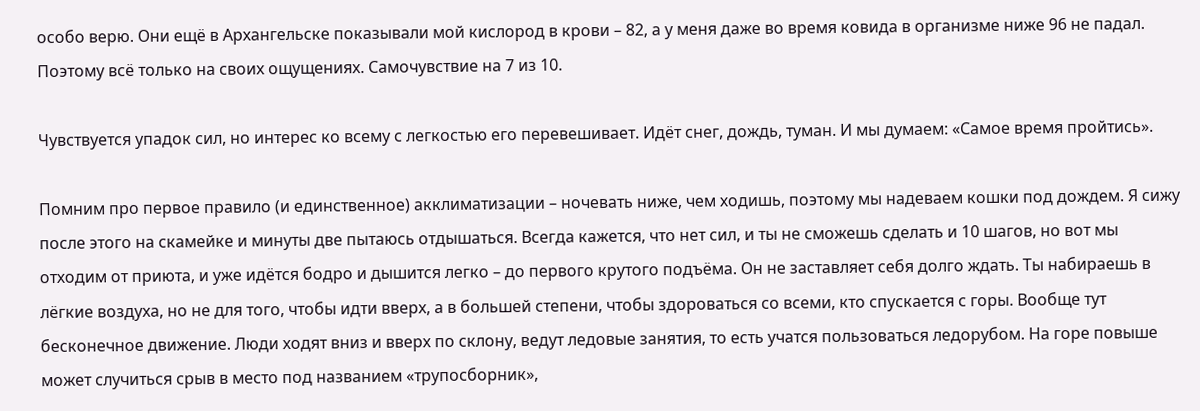особо верю. Они ещё в Архангельске показывали мой кислород в крови – 82, а у меня даже во время ковида в организме ниже 96 не падал. Поэтому всё только на своих ощущениях. Самочувствие на 7 из 10.

Чувствуется упадок сил, но интерес ко всему с легкостью его перевешивает. Идёт снег, дождь, туман. И мы думаем: «Самое время пройтись».

Помним про первое правило (и единственное) акклиматизации – ночевать ниже, чем ходишь, поэтому мы надеваем кошки под дождем. Я сижу после этого на скамейке и минуты две пытаюсь отдышаться. Всегда кажется, что нет сил, и ты не сможешь сделать и 10 шагов, но вот мы отходим от приюта, и уже идётся бодро и дышится легко – до первого крутого подъёма. Он не заставляет себя долго ждать. Ты набираешь в лёгкие воздуха, но не для того, чтобы идти вверх, а в большей степени, чтобы здороваться со всеми, кто спускается с горы. Вообще тут бесконечное движение. Люди ходят вниз и вверх по склону, ведут ледовые занятия, то есть учатся пользоваться ледорубом. На горе повыше может случиться срыв в место под названием «трупосборник»,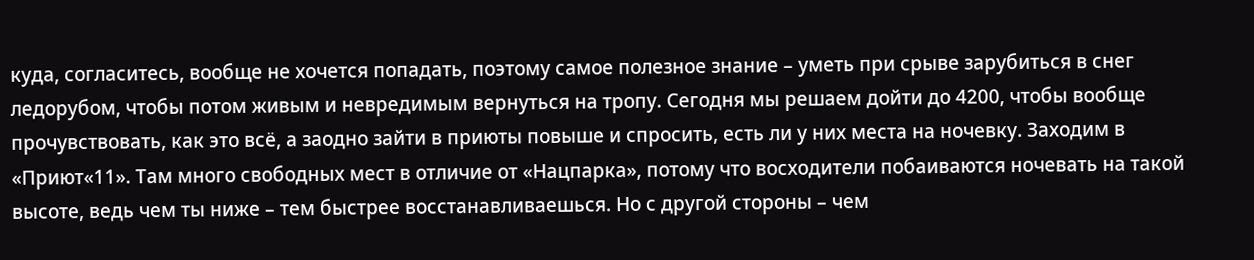куда, согласитесь, вообще не хочется попадать, поэтому самое полезное знание – уметь при срыве зарубиться в снег ледорубом, чтобы потом живым и невредимым вернуться на тропу. Сегодня мы решаем дойти до 4200, чтобы вообще прочувствовать, как это всё, а заодно зайти в приюты повыше и спросить, есть ли у них места на ночевку. Заходим в «Приют«11». Там много свободных мест в отличие от «Нацпарка», потому что восходители побаиваются ночевать на такой высоте, ведь чем ты ниже – тем быстрее восстанавливаешься. Но с другой стороны – чем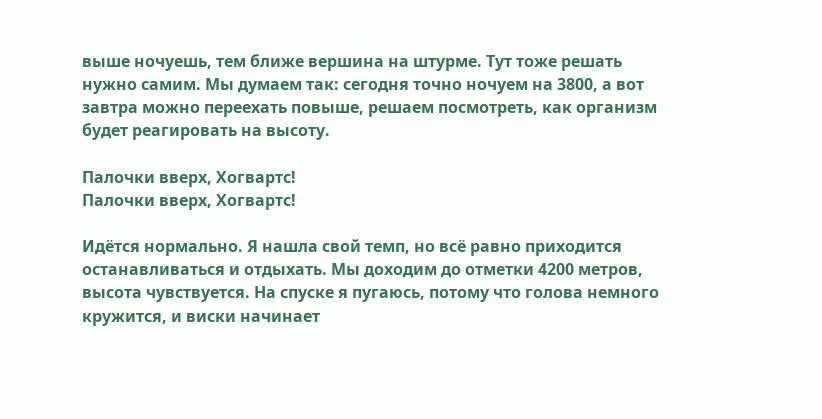выше ночуешь, тем ближе вершина на штурме. Тут тоже решать нужно самим. Мы думаем так: сегодня точно ночуем на 3800, а вот завтра можно переехать повыше, решаем посмотреть, как организм будет реагировать на высоту.

Палочки вверх, Хогвартс!
Палочки вверх, Хогвартс!

Идётся нормально. Я нашла свой темп, но всё равно приходится останавливаться и отдыхать. Мы доходим до отметки 4200 метров, высота чувствуется. На спуске я пугаюсь, потому что голова немного кружится, и виски начинает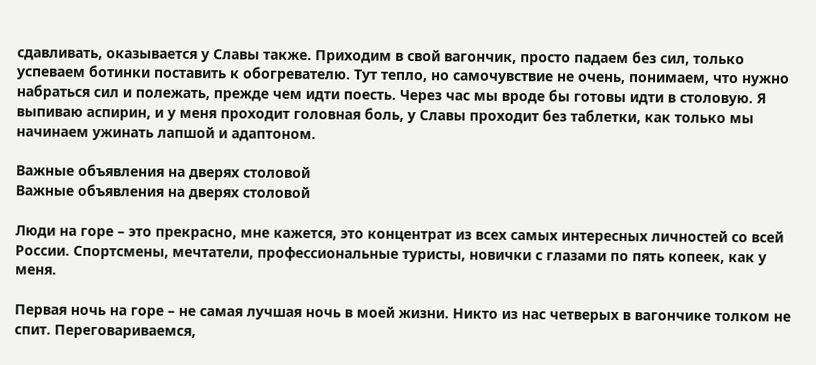сдавливать, оказывается у Славы также. Приходим в свой вагончик, просто падаем без сил, только успеваем ботинки поставить к обогревателю. Тут тепло, но самочувствие не очень, понимаем, что нужно набраться сил и полежать, прежде чем идти поесть. Через час мы вроде бы готовы идти в столовую. Я выпиваю аспирин, и у меня проходит головная боль, у Славы проходит без таблетки, как только мы начинаем ужинать лапшой и адаптоном.

Важные объявления на дверях столовой
Важные объявления на дверях столовой

Люди на горе – это прекрасно, мне кажется, это концентрат из всех самых интересных личностей со всей России. Спортсмены, мечтатели, профессиональные туристы, новички с глазами по пять копеек, как у меня.

Первая ночь на горе – не самая лучшая ночь в моей жизни. Никто из нас четверых в вагончике толком не спит. Переговариваемся,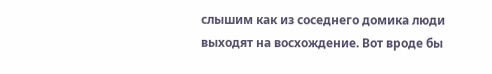слышим как из соседнего домика люди выходят на восхождение. Вот вроде бы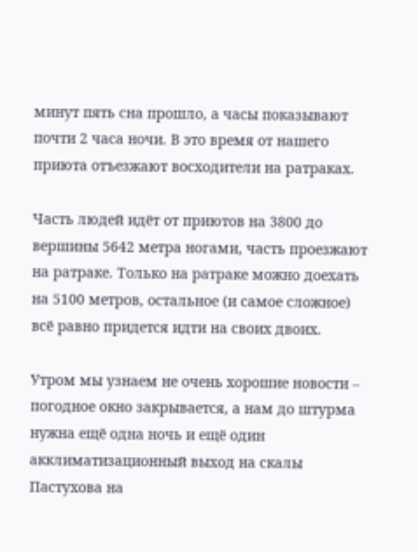минут пять сна прошло, а часы показывают почти 2 часа ночи. В это время от нашего приюта отъезжают восходители на ратраках.

Часть людей идёт от приютов на 3800 до вершины 5642 метра ногами, часть проезжают на ратраке. Только на ратраке можно доехать на 5100 метров, остальное (и самое сложное) всё равно придется идти на своих двоих.

Утром мы узнаем не очень хорошие новости – погодное окно закрывается, а нам до штурма нужна ещё одна ночь и ещё один акклиматизационный выход на скалы Пастухова на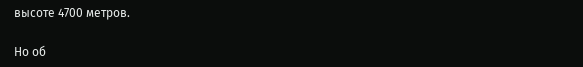высоте 4700 метров.

Но об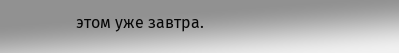этом уже завтра.